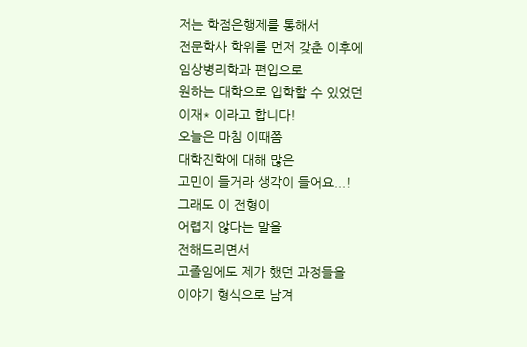저는 학점은행제를 통해서
전문학사 학위를 먼저 갖춘 이후에
임상병리학과 편입으로
원하는 대학으로 입학할 수 있었던
이재* 이라고 합니다!
오늘은 마침 이때쯤
대학진학에 대해 많은
고민이 들거라 생각이 들어요...!
그래도 이 전형이
어렵지 않다는 말을
전해드리면서
고졸임에도 제가 했던 과정들을
이야기 형식으로 남겨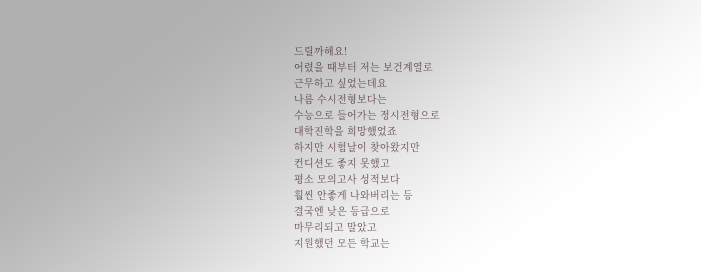드릴까해요!
어렸을 때부터 저는 보건계열로
근무하고 싶었는데요
나름 수시전형보다는
수능으로 들어가는 정시전형으로
대학진학을 희망했었죠
하지만 시험날이 찾아왔지만
컨디션도 좋지 못했고
평소 모의고사 성적보다
훨씬 안좋게 나와버리는 등
결국엔 낮은 등급으로
마무리되고 말았고
지원했던 모든 학교는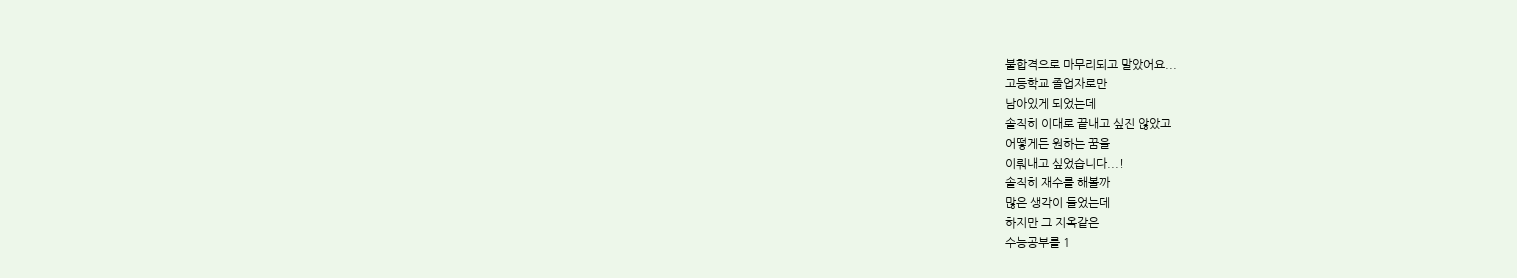불합격으로 마무리되고 말았어요...
고등학교 졸업자로만
남아있게 되었는데
솔직히 이대로 끝내고 싶진 않았고
어떻게든 원하는 꿈을
이뤄내고 싶었습니다...!
솔직히 재수를 해볼까
많은 생각이 들었는데
하지만 그 지옥같은
수능공부를 1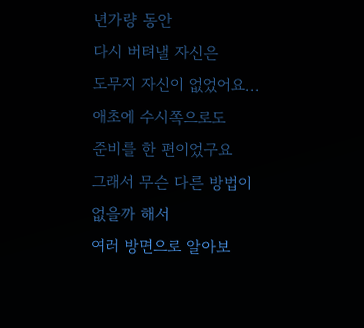년가량 동안
다시 버텨낼 자신은
도무지 자신이 없었어요...
애초에 수시쪽으로도
준비를 한 편이었구요
그래서 무슨 다른 방법이
없을까 해서
여러 방면으로 알아보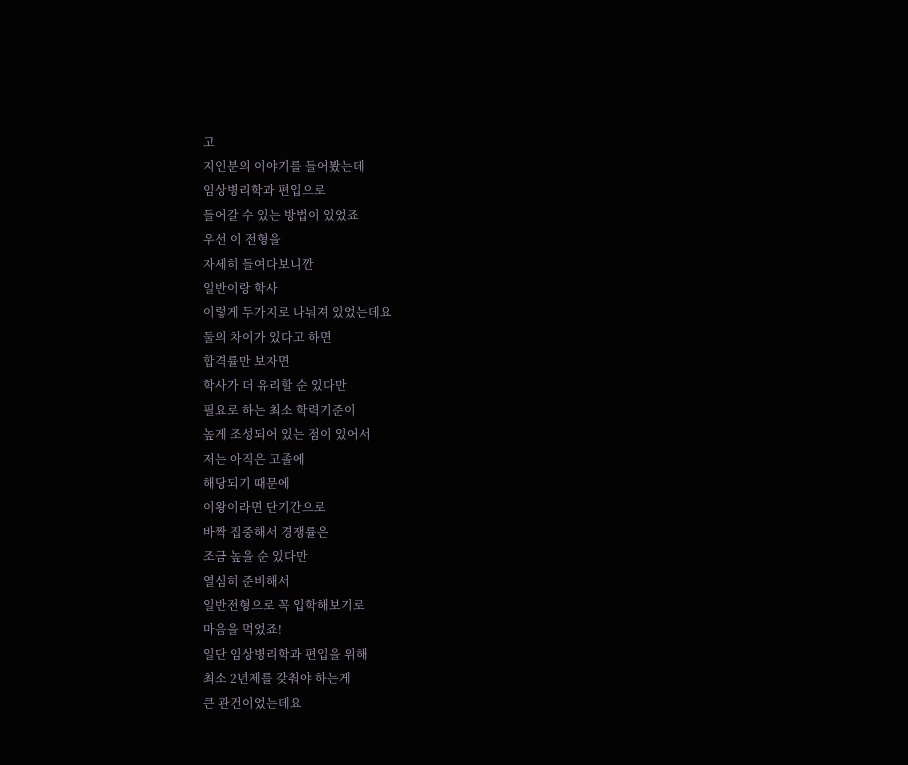고
지인분의 이야기를 들어봤는데
임상병리학과 편입으로
들어갈 수 있는 방법이 있었죠
우선 이 전형을
자세히 들여다보니깐
일반이랑 학사
이렇게 두가지로 나눠져 있었는데요
둘의 차이가 있다고 하면
합격률만 보자면
학사가 더 유리할 순 있다만
필요로 하는 최소 학력기준이
높게 조성되어 있는 점이 있어서
저는 아직은 고졸에
해당되기 때문에
이왕이라면 단기간으로
바짝 집중해서 경쟁률은
조금 높을 순 있다만
열심히 준비해서
일반전형으로 꼭 입학해보기로
마음을 먹었죠!
일단 임상병리학과 편입을 위해
최소 2년제를 갖춰야 하는게
큰 관건이었는데요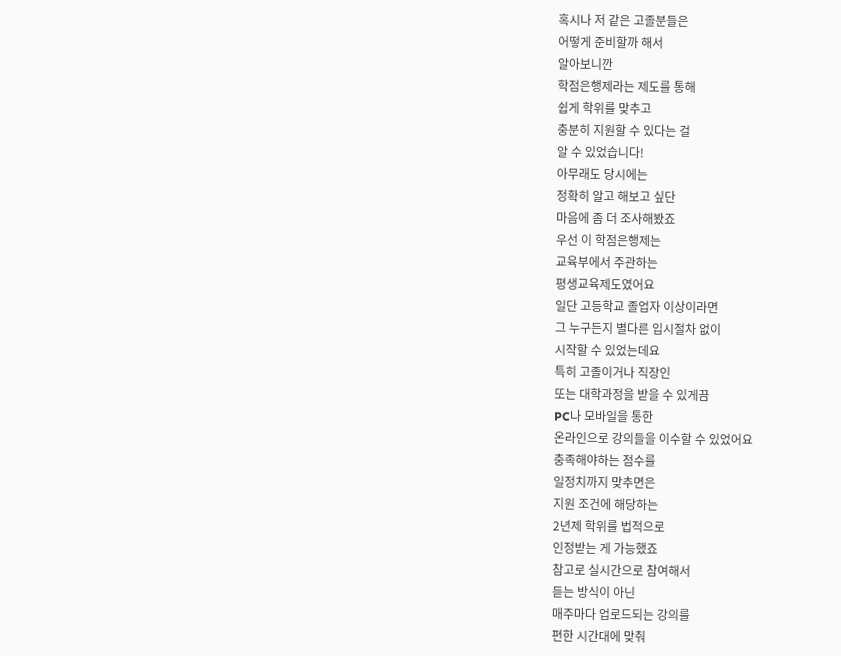혹시나 저 같은 고졸분들은
어떻게 준비할까 해서
알아보니깐
학점은행제라는 제도를 통해
쉽게 학위를 맞추고
충분히 지원할 수 있다는 걸
알 수 있었습니다!
아무래도 당시에는
정확히 알고 해보고 싶단
마음에 좀 더 조사해봤죠
우선 이 학점은행제는
교육부에서 주관하는
평생교육제도였어요
일단 고등학교 졸업자 이상이라면
그 누구든지 별다른 입시절차 없이
시작할 수 있었는데요
특히 고졸이거나 직장인
또는 대학과정을 받을 수 있게끔
PC나 모바일을 통한
온라인으로 강의들을 이수할 수 있었어요
충족해야하는 점수를
일정치까지 맞추면은
지원 조건에 해당하는
2년제 학위를 법적으로
인정받는 게 가능했죠
참고로 실시간으로 참여해서
듣는 방식이 아닌
매주마다 업로드되는 강의를
편한 시간대에 맞춰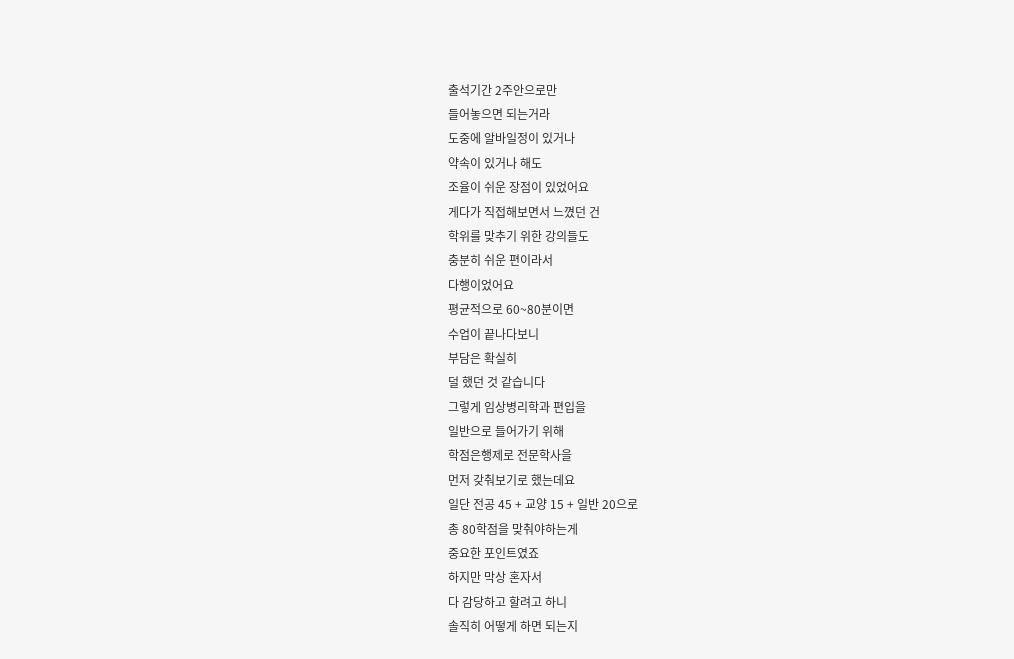출석기간 2주안으로만
들어놓으면 되는거라
도중에 알바일정이 있거나
약속이 있거나 해도
조율이 쉬운 장점이 있었어요
게다가 직접해보면서 느꼈던 건
학위를 맞추기 위한 강의들도
충분히 쉬운 편이라서
다행이었어요
평균적으로 60~80분이면
수업이 끝나다보니
부담은 확실히
덜 했던 것 같습니다
그렇게 임상병리학과 편입을
일반으로 들어가기 위해
학점은행제로 전문학사을
먼저 갖춰보기로 했는데요
일단 전공 45 + 교양 15 + 일반 20으로
총 80학점을 맞춰야하는게
중요한 포인트였죠
하지만 막상 혼자서
다 감당하고 할려고 하니
솔직히 어떻게 하면 되는지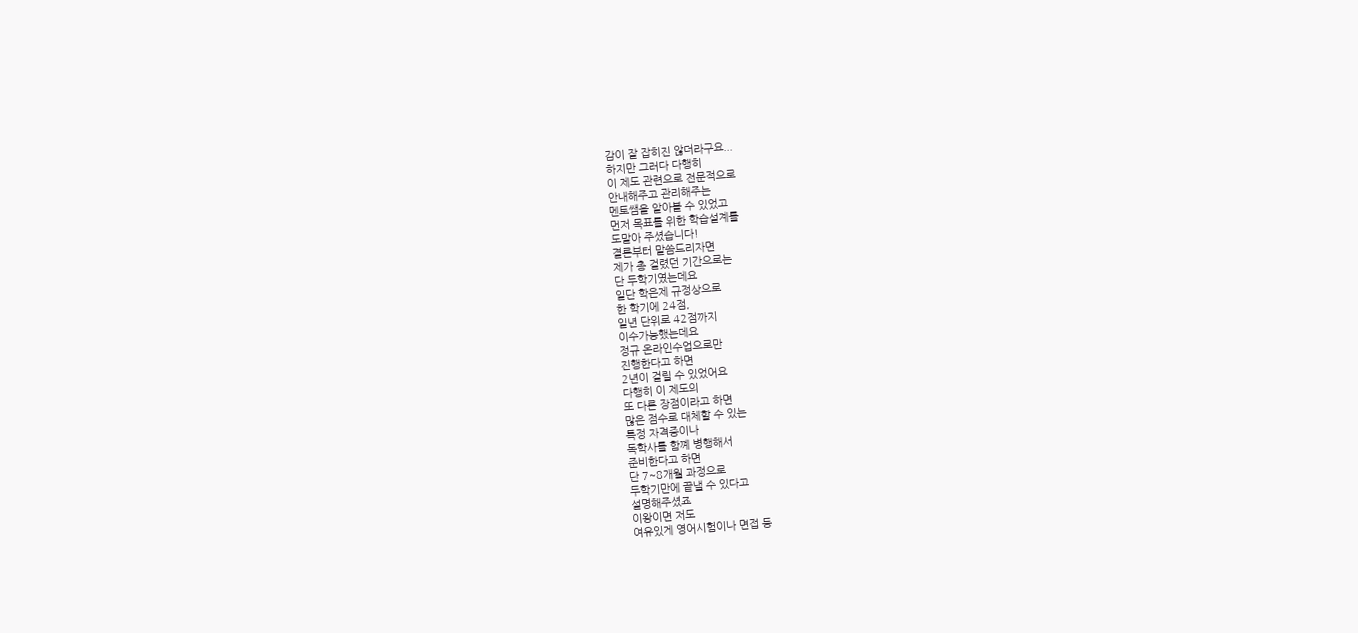감이 잘 잡히진 않더라구요...
하지만 그러다 다행히
이 제도 관련으로 전문적으로
안내해주고 관리해주는
멘토쌤을 알아볼 수 있었고
먼저 목표를 위한 학습설계를
도맡아 주셨습니다!
결론부터 말씀드리자면
제가 총 걸렸던 기간으로는
단 두학기였는데요
일단 학은제 규정상으로
한 학기에 24점,
일년 단위로 42점까지
이수가능했는데요
정규 온라인수업으로만
진행한다고 하면
2년이 걸릴 수 있었어요
다행히 이 제도의
또 다른 장점이라고 하면
많은 점수로 대체할 수 있는
특정 자격증이나
독학사를 함꼐 병행해서
준비한다고 하면
단 7~8개월 과정으로
두학기만에 끝낼 수 있다고
설명해주셨죠
이왕이면 저도
여유있게 영어시험이나 면접 등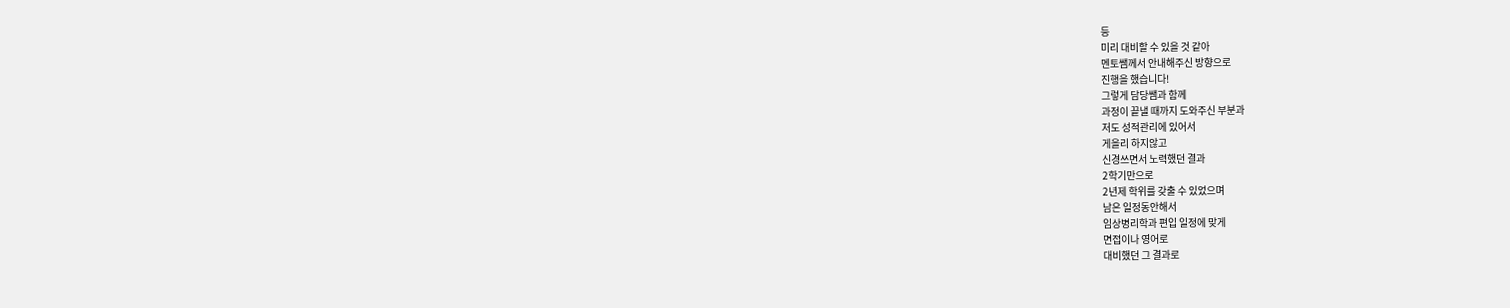등
미리 대비할 수 있을 것 같아
멘토쌤께서 안내해주신 방향으로
진행을 했습니다!
그렇게 담당쌤과 함께
과정이 끝낼 때까지 도와주신 부분과
저도 성적관리에 있어서
게을리 하지않고
신경쓰면서 노력했던 결과
2학기만으로
2년제 학위를 갖출 수 있었으며
남은 일정동안해서
임상병리학과 편입 일정에 맞게
면접이나 영어로
대비했던 그 결과로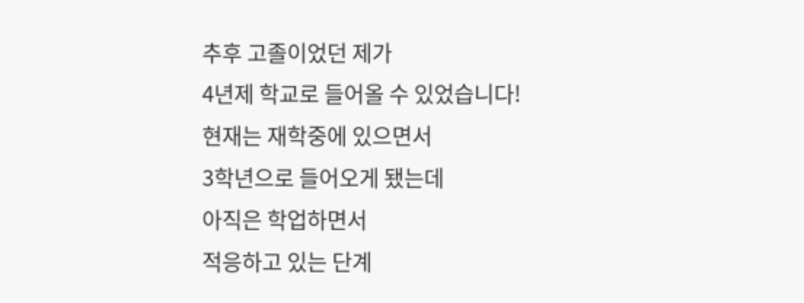추후 고졸이었던 제가
4년제 학교로 들어올 수 있었습니다!
현재는 재학중에 있으면서
3학년으로 들어오게 됐는데
아직은 학업하면서
적응하고 있는 단계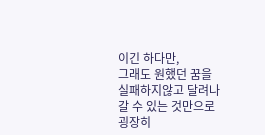이긴 하다만,
그래도 원했던 꿈을
실패하지않고 달려나갈 수 있는 것만으로
굉장히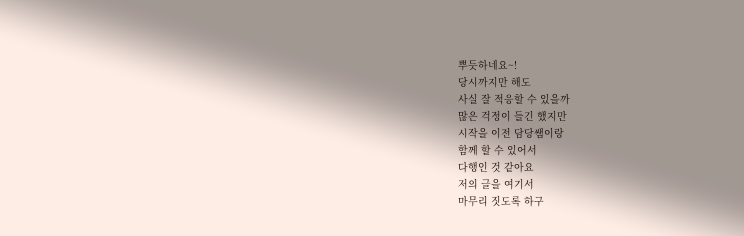뿌듯하네요~!
당시까지만 해도
사실 잘 적응할 수 있을까
많은 걱정이 들긴 했지만
시작을 이전 담당쌤이랑
함께 할 수 있어서
다행인 것 같아요
저의 글을 여기서
마무리 짓도록 하구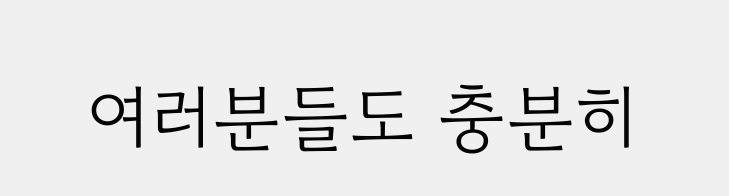여러분들도 충분히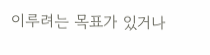이루려는 목표가 있거나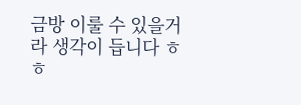금방 이룰 수 있을거라 생각이 듭니다 ㅎㅎ